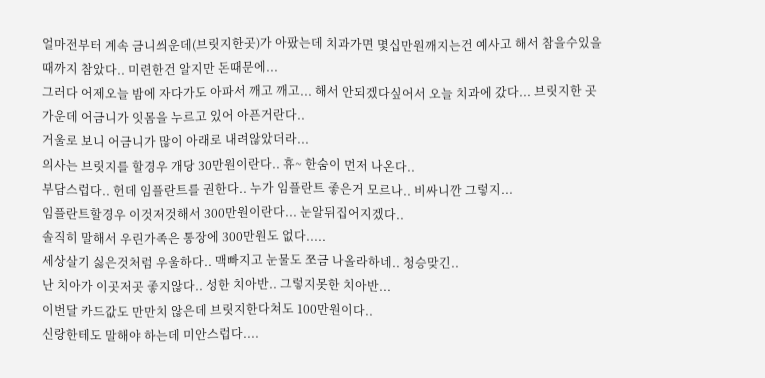얼마전부터 계속 금니씌운데(브릿지한곳)가 아팠는데 치과가면 몇십만원깨지는건 예사고 해서 참을수있을때까지 참았다.. 미련한건 알지만 돈때문에...
그러다 어제오늘 밤에 자다가도 아파서 깨고 깨고... 해서 안되겠다싶어서 오늘 치과에 갔다... 브릿지한 곳 가운데 어금니가 잇몸을 누르고 있어 아픈거란다..
거울로 보니 어금니가 많이 아래로 내려않았더라...
의사는 브릿지를 할경우 개당 30만원이란다.. 휴~ 한숨이 먼저 나온다..
부담스럽다.. 헌데 임플란트를 권한다.. 누가 임플란트 좋은거 모르나.. 비싸니깐 그렇지...
임플란트할경우 이것저것해서 300만원이란다... 눈알뒤집어지겠다..
솔직히 말해서 우린가족은 통장에 300만원도 없다.....
세상살기 싫은것처럼 우울하다.. 맥빠지고 눈물도 쪼금 나올라하네.. 청승맞긴..
난 치아가 이곳저곳 좋지않다.. 성한 치아반.. 그렇지못한 치아반...
이번달 카드값도 만만치 않은데 브릿지한다쳐도 100만원이다..
신랑한테도 말해야 하는데 미안스럽다....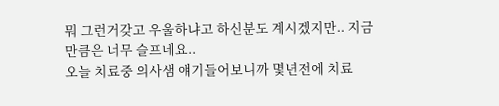뭐 그런거갖고 우울하냐고 하신분도 계시겠지만.. 지금만큼은 너무 슬프네요..
오늘 치료중 의사샘 얘기들어보니까 몇년전에 치료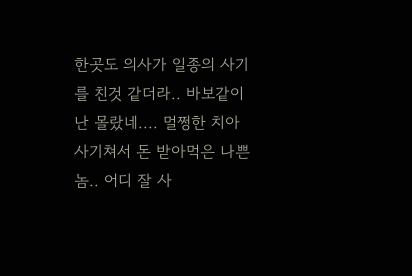한곳도 의사가 일종의 사기를 친것 같더라.. 바보같이 난 몰랐네.... 멀쩡한 치아 사기쳐서 돈 받아먹은 나쁜놈.. 어디 잘 사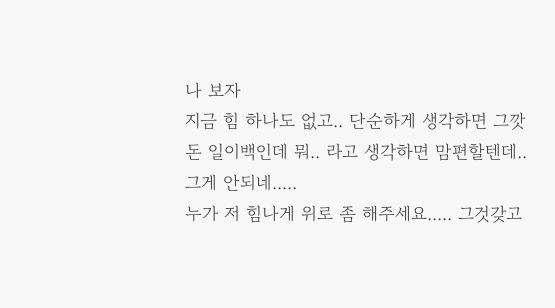나 보자
지금 힘 하나도 없고.. 단순하게 생각하면 그깟 돈 일이백인데 뭐.. 라고 생각하면 맘편할텐데.. 그게 안되네.....
누가 저 힘나게 위로 좀 해주세요..... 그것갖고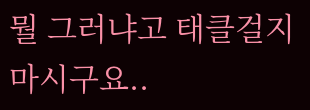뭘 그러냐고 태클걸지 마시구요..